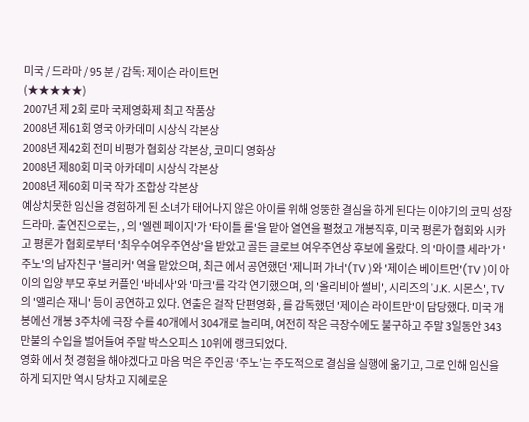미국 / 드라마 / 95 분 / 감독: 제이슨 라이트먼
(★★★★★)
2007년 제 2회 로마 국제영화제 최고 작품상
2008년 제61회 영국 아카데미 시상식 각본상
2008년 제42회 전미 비평가 협회상 각본상, 코미디 영화상
2008년 제80회 미국 아카데미 시상식 각본상
2008년 제60회 미국 작가 조합상 각본상
예상치못한 임신을 경험하게 된 소녀가 태어나지 않은 아이를 위해 엉뚱한 결심을 하게 된다는 이야기의 코믹 성장 드라마. 출연진으로는, , 의 '엘렌 페이지'가 '타이틀 롤'을 맡아 열연을 펼쳤고 개봉직후, 미국 평론가 협회와 시카고 평론가 협회로부터 '최우수여우주연상'을 받았고 골든 글로브 여우주연상 후보에 올랐다. 의 '마이클 세라'가 '주노'의 남자친구 '블리커' 역을 맡았으며, 최근 에서 공연했던 '제니퍼 가너'(TV )와 '제이슨 베이트먼'(TV )이 아이의 입양 부모 후보 커플인 '바네사'와 '마크'를 각각 연기했으며, 의 '올리비아 썰비', 시리즈의 'J.K. 시몬스', TV 의 '앨리슨 재니' 등이 공연하고 있다. 연출은 걸작 단편영화 , 를 감독했던 '제이슨 라이트만'이 담당했다. 미국 개봉에선 개봉 3주차에 극장 수를 40개에서 304개로 늘리며, 여전히 작은 극장수에도 불구하고 주말 3일동안 343만불의 수입을 벌어들여 주말 박스오피스 10위에 랭크되었다.
영화 에서 첫 경험을 해야겠다고 마음 먹은 주인공 ‘주노’는 주도적으로 결심을 실행에 옮기고, 그로 인해 임신을 하게 되지만 역시 당차고 지혜로운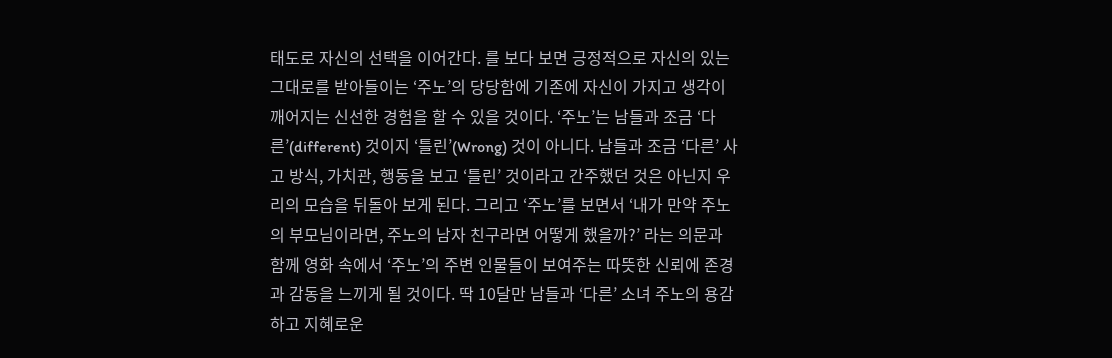태도로 자신의 선택을 이어간다. 를 보다 보면 긍정적으로 자신의 있는 그대로를 받아들이는 ‘주노’의 당당함에 기존에 자신이 가지고 생각이 깨어지는 신선한 경험을 할 수 있을 것이다. ‘주노’는 남들과 조금 ‘다른’(different) 것이지 ‘틀린’(Wrong) 것이 아니다. 남들과 조금 ‘다른’ 사고 방식, 가치관, 행동을 보고 ‘틀린’ 것이라고 간주했던 것은 아닌지 우리의 모습을 뒤돌아 보게 된다. 그리고 ‘주노’를 보면서 ‘내가 만약 주노의 부모님이라면, 주노의 남자 친구라면 어떻게 했을까?’ 라는 의문과 함께 영화 속에서 ‘주노’의 주변 인물들이 보여주는 따뜻한 신뢰에 존경과 감동을 느끼게 될 것이다. 딱 10달만 남들과 ‘다른’ 소녀 주노의 용감하고 지혜로운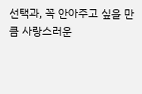선택과, 꼭 안아주고 싶을 만큼 사랑스러운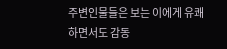주변인물들은 보는 이에게 유쾌하면서도 감동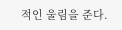적인 울림을 준다.